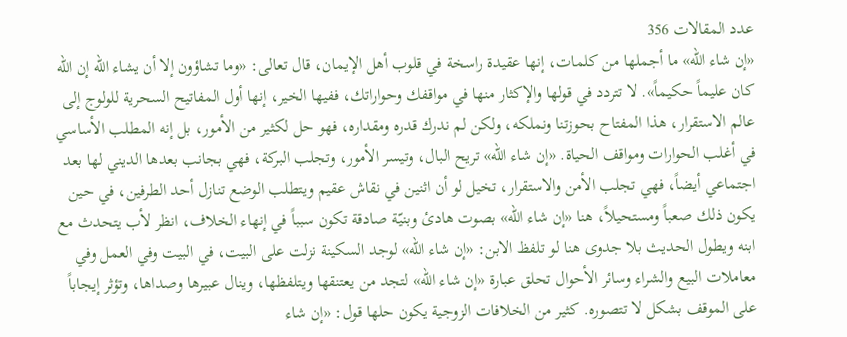عدد المقالات 356
«إن شاء الله» ما أجملها من كلمات، إنها عقيدة راسخة في قلوب أهل الإيمان، قال تعالى: «وما تشاؤون إلا أن يشاء الله إن الله كان عليماً حكيماً». لا تتردد في قولها والإكثار منها في مواقفك وحواراتك، ففيها الخير، إنها أول المفاتيح السحرية للولوج إلى عالم الاستقرار، هذا المفتاح بحوزتنا ونملكه، ولكن لم ندرك قدره ومقداره، فهو حل لكثير من الأمور، بل إنه المطلب الأساسي في أغلب الحوارات ومواقف الحياة. «إن شاء الله» تريح البال، وتيسر الأمور، وتجلب البركة، فهي بجانب بعدها الديني لها بعد اجتماعي أيضاً، فهي تجلب الأمن والاستقرار، تخيل لو أن اثنين في نقاش عقيم ويتطلب الوضع تنازل أحد الطرفين، في حين يكون ذلك صعباً ومستحيلاً، هنا «إن شاء الله» بصوت هادئ وبنيّة صادقة تكون سبباً في إنهاء الخلاف، انظر لأب يتحدث مع ابنه ويطول الحديث بلا جدوى هنا لو تلفظ الابن: «إن شاء الله» لوجد السكينة نزلت على البيت، في البيت وفي العمل وفي معاملات البيع والشراء وسائر الأحوال تحلق عبارة «إن شاء الله» لتجد من يعتنقها ويتلفظها، وينال عبيرها وصداها، وتؤثر إيجاباً على الموقف بشكل لا تتصوره. كثير من الخلافات الزوجية يكون حلها قول: «إن شاء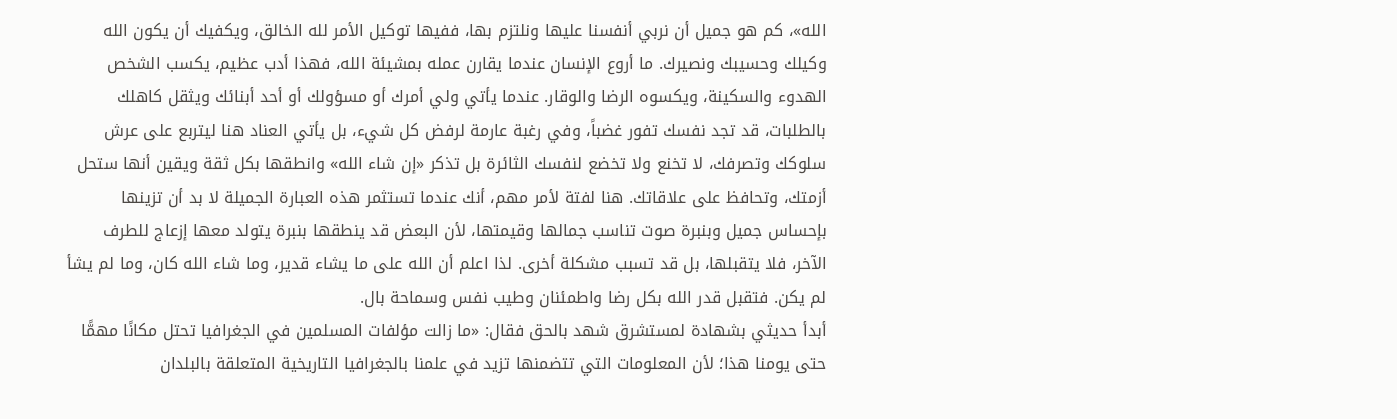الله»، كم هو جميل أن نربي أنفسنا عليها ونلتزم بها، ففيها توكيل الأمر لله الخالق، ويكفيك أن يكون الله وكيلك وحسيبك ونصيرك. ما أروع الإنسان عندما يقارن عمله بمشيئة الله، فهذا أدب عظيم، يكسب الشخص الهدوء والسكينة، ويكسوه الرضا والوقار. عندما يأتي ولي أمرك أو مسؤولك أو أحد أبنائك ويثقل كاهلك بالطلبات، قد تجد نفسك تفور غضباً، وفي رغبة عارمة لرفض كل شيء، بل يأتي العناد هنا ليتربع على عرش سلوكك وتصرفك، لا تخنع ولا تخضع لنفسك الثائرة بل تذكر «إن شاء الله» وانطقها بكل ثقة ويقين أنها ستحل أزمتك، وتحافظ على علاقاتك. هنا لفتة لأمر مهم، أنك عندما تستثمر هذه العبارة الجميلة لا بد أن تزينها بإحساس جميل وبنبرة صوت تناسب جمالها وقيمتها، لأن البعض قد ينطقها بنبرة يتولد معها إزعاج للطرف الآخر، فلا يتقبلها، بل قد تسبب مشكلة أخرى. لذا اعلم أن الله على ما يشاء قدير، وما شاء الله كان، وما لم يشأ لم يكن. فتقبل قدر الله بكل رضا واطمئنان وطيب نفس وسماحة بال.
أبدأ حديثي بشهادة لمستشرق شهد بالحق فقال: «ما زالت مؤلفات المسلمين في الجغرافيا تحتل مكانًا مهمًّا حتى يومنا هذا؛ لأن المعلومات التي تتضمنها تزيد في علمنا بالجغرافيا التاريخية المتعلقة بالبلدان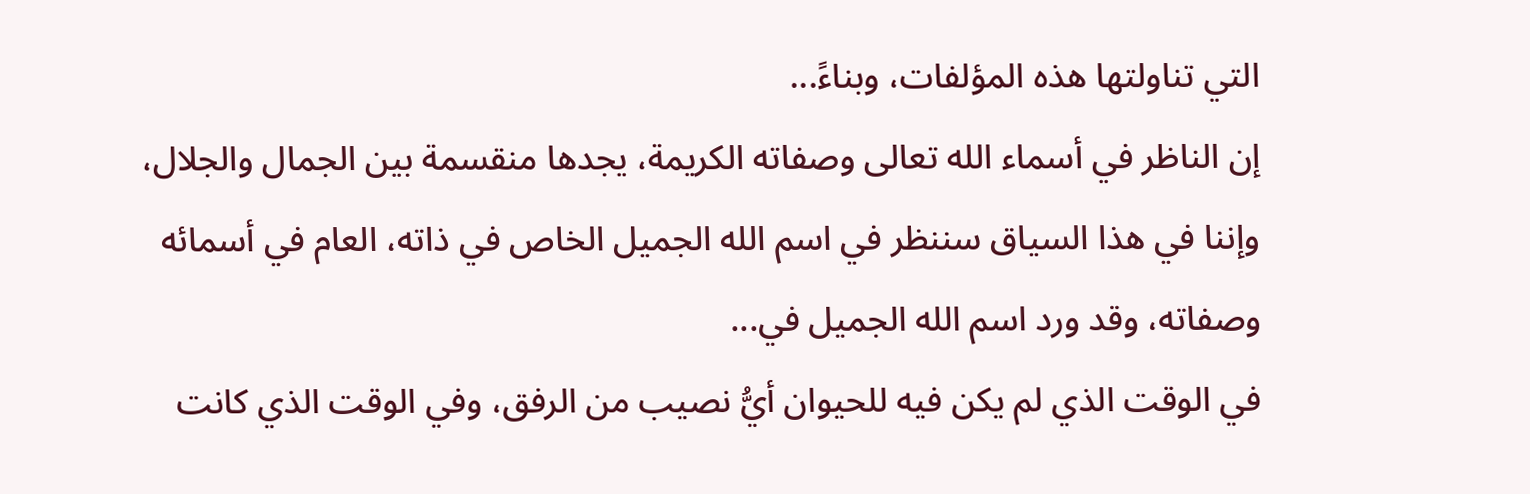التي تناولتها هذه المؤلفات، وبناءً...
إن الناظر في أسماء الله تعالى وصفاته الكريمة، يجدها منقسمة بين الجمال والجلال، وإننا في هذا السياق سننظر في اسم الله الجميل الخاص في ذاته، العام في أسمائه وصفاته، وقد ورد اسم الله الجميل في...
في الوقت الذي لم يكن فيه للحيوان أيُّ نصيب من الرفق، وفي الوقت الذي كانت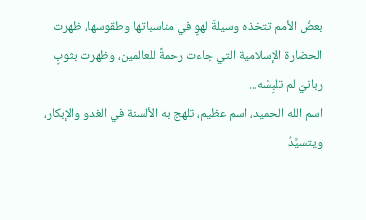بعضُ الأمم تتخذه وسيلةَ لهوٍ في مناسباتها وطقوسها، ظهرت الحضارة الإسلامية التي جاءت رحمةً للعالمين، وظهرت بثوبٍ ربانيّ لم تلبِسْه...
اسم الله الحميد، اسم عظيم، تلهج به الألسنة في الغدو والإبكار، ويتسيَّدُ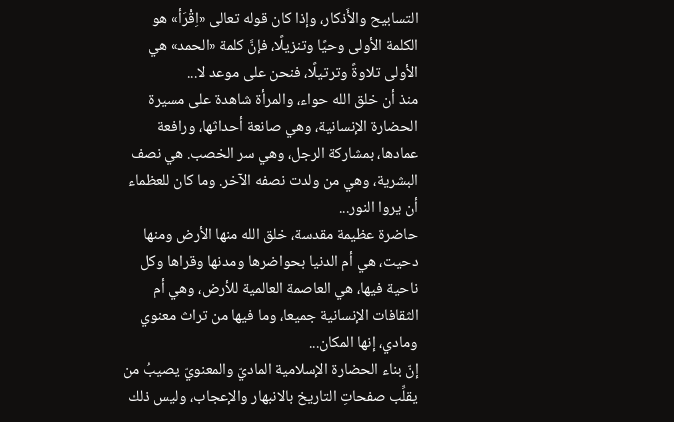التسابيح والأَذكار، وإذا كان قوله تعالى «اِقْرَأ» هو الكلمة الأولى وحيًا وتنزيلًا، فإنَّ كلمة «الحمد» هي الأولى تلاوةً وترتيلًا، فنحن على موعد لا...
منذ أن خلق الله حواء، والمرأة شاهدة على مسيرة الحضارة الإنسانية، وهي صانعة أحداثها، ورافعة عمادها، بمشاركة الرجل، وهي سر الخصب. هي نصف البشرية، وهي من ولدت نصفه الآخر. وما كان للعظماء أن يروا النور...
حاضرة عظيمة مقدسة، خلق الله منها الأرض ومنها دحيت، هي أم الدنيا بحواضرها ومدنها وقراها وكل ناحية فيها، هي العاصمة العالمية للأرض، وهي أم الثقافات الإنسانية جميعا، وما فيها من تراث معنوي ومادي، إنها المكان...
إنّ بناء الحضارة الإسلامية الماديّ والمعنويّ يصيبُ من يقلِّب صفحاتِ التاريخ بالانبهار والإعجاب، وليس ذلك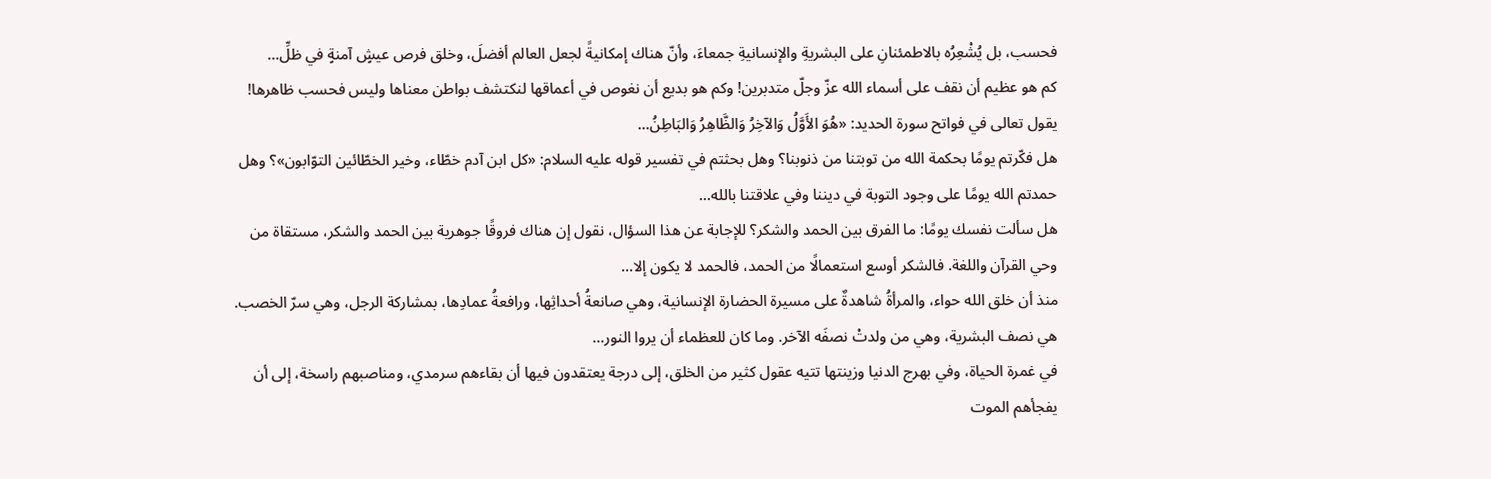فحسب، بل يُشْعِرُه بالاطمئنانِ على البشريةِ والإنسانيةِ جمعاءَ، وأنّ هناك إمكانيةً لجعل العالم أفضلَ، وخلق فرص عيشٍ آمنةٍ في ظلِّ...
كم هو عظيم أن نقف على أسماء الله عزّ وجلّ متدبرين! وكم هو بديع أن نغوص في أعماقها لنكتشف بواطن معناها وليس فحسب ظاهرها! يقول تعالى في فواتح سورة الحديد: «هُوَ الأَوَّلُ وَالآخِرُ وَالظَّاهِرُ وَالبَاطِنُ...
هل فكّرتم يومًا بحكمة الله من توبتنا من ذنوبنا؟ وهل بحثتم في تفسير قوله عليه السلام: «كل ابن آدم خطّاء، وخير الخطّائين التوّابون»؟ وهل حمدتم الله يومًا على وجود التوبة في ديننا وفي علاقتنا بالله...
هل سألت نفسك يومًا: ما الفرق بين الحمد والشكر؟ للإجابة عن هذا السؤال، نقول إن هناك فروقًا جوهرية بين الحمد والشكر، مستقاة من وحي القرآن واللغة. فالشكر أوسع استعمالًا من الحمد، فالحمد لا يكون إلا...
منذ أن خلق الله حواء، والمرأةُ شاهدةٌ على مسيرة الحضارة الإنسانية، وهي صانعةُ أحداثِها، ورافعةُ عمادِها، بمشاركة الرجل، وهي سرّ الخصب. هي نصف البشرية، وهي من ولدتْ نصفَه الآخر. وما كان للعظماء أن يروا النور...
في غمرة الحياة، وفي بهرج الدنيا وزينتها تتيه عقول كثير من الخلق، إلى درجة يعتقدون فيها أن بقاءهم سرمدي، ومناصبهم راسخة، إلى أن يفجأهم الموت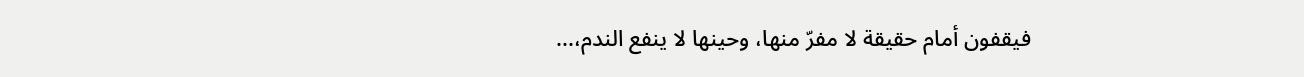فيقفون أمام حقيقة لا مفرّ منها، وحينها لا ينفع الندم،...